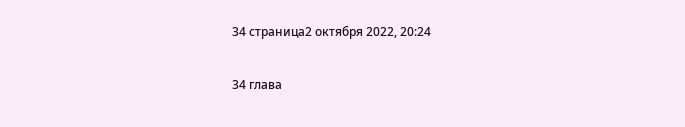34 страница2 октября 2022, 20:24

34 глава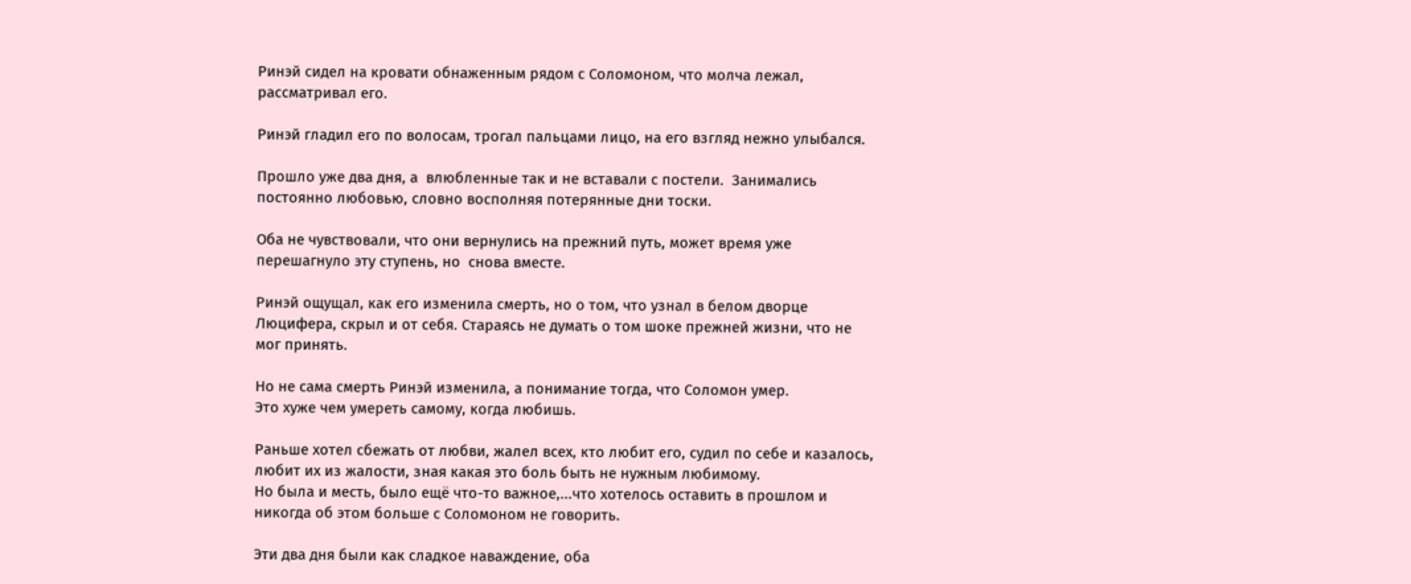Ринэй сидел на кровати обнаженным рядом с Соломоном, что молча лежал, рассматривал его.

Ринэй гладил его по волосам, трогал пальцами лицо, на его взгляд нежно улыбался.

Прошло уже два дня, а  влюбленные так и не вставали с постели.  Занимались постоянно любовью, словно восполняя потерянные дни тоски.

Оба не чувствовали, что они вернулись на прежний путь, может время уже перешагнуло эту ступень, но  снова вместе.

Ринэй ощущал, как его изменила смерть, но о том, что узнал в белом дворце Люцифера, скрыл и от себя. Стараясь не думать о том шоке прежней жизни, что не мог принять.

Но не сама смерть Ринэй изменила, а понимание тогда, что Соломон умер.
Это хуже чем умереть самому, когда любишь.

Раньше хотел сбежать от любви, жалел всех, кто любит его, судил по себе и казалось, любит их из жалости, зная какая это боль быть не нужным любимому.
Но была и месть, было ещё что-то важное,...что хотелось оставить в прошлом и никогда об этом больше с Соломоном не говорить.

Эти два дня были как сладкое наваждение, оба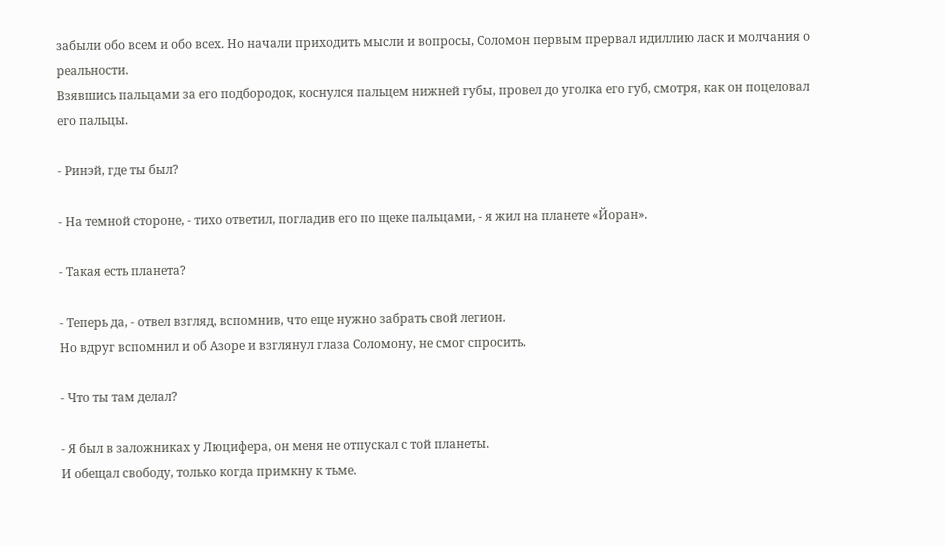забыли обо всем и обо всех. Но начали приходить мысли и вопросы, Соломон первым прервал идиллию ласк и молчания о реальности.
Взявшись пальцами за его подбородок, коснулся пальцем нижней губы, провел до уголка его губ, смотря, как он поцеловал его пальцы.

- Ринэй, где ты был?

- На темной стороне, - тихо ответил, погладив его по щеке пальцами, - я жил на планете «Йоран».

- Такая есть планета?

- Теперь да, - отвел взгляд, вспомнив, что еще нужно забрать свой легион.
Но вдруг вспомнил и об Азоре и взглянул глаза Соломону, не смог спросить.

- Что ты там делал?

- Я был в заложниках у Люцифера, он меня не отпускал с той планеты.
И обещал свободу, только когда примкну к тьме.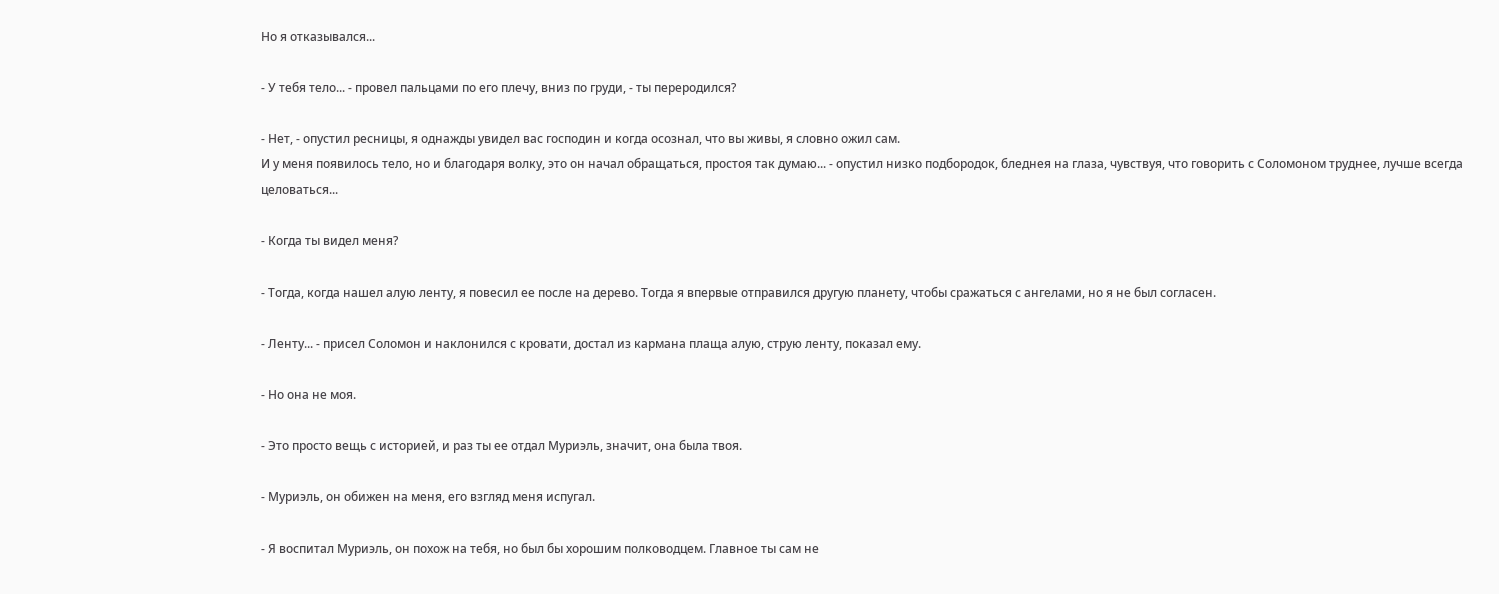Но я отказывался...

- У тебя тело... - провел пальцами по его плечу, вниз по груди, - ты переродился?

- Нет, - опустил ресницы, я однажды увидел вас господин и когда осознал, что вы живы, я словно ожил сам.
И у меня появилось тело, но и благодаря волку, это он начал обращаться, простоя так думаю... - опустил низко подбородок, бледнея на глаза, чувствуя, что говорить с Соломоном труднее, лучше всегда целоваться...

- Когда ты видел меня?

- Тогда, когда нашел алую ленту, я повесил ее после на дерево. Тогда я впервые отправился другую планету, чтобы сражаться с ангелами, но я не был согласен.

- Ленту... - присел Соломон и наклонился с кровати, достал из кармана плаща алую, струю ленту, показал ему.

- Но она не моя.

- Это просто вещь с историей, и раз ты ее отдал Муриэль, значит, она была твоя.

- Муриэль, он обижен на меня, его взгляд меня испугал.

- Я воспитал Муриэль, он похож на тебя, но был бы хорошим полководцем. Главное ты сам не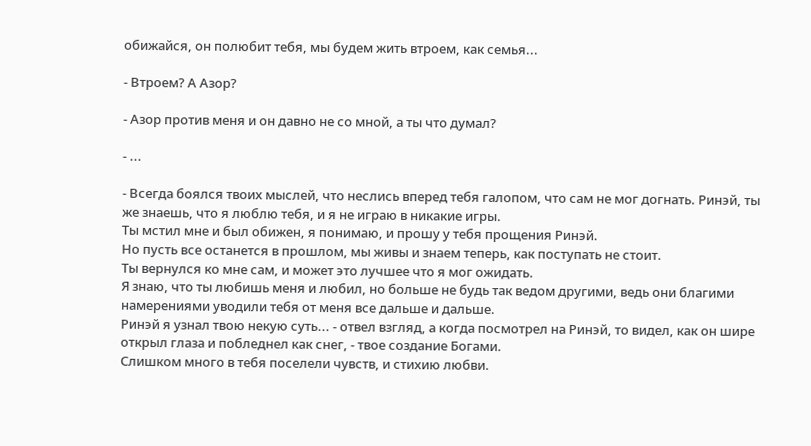обижайся, он полюбит тебя, мы будем жить втроем, как семья...

- Втроем? А Азор?

- Азор против меня и он давно не со мной, а ты что думал?

- ...

- Всегда боялся твоих мыслей, что неслись вперед тебя галопом, что сам не мог догнать. Ринэй, ты же знаешь, что я люблю тебя, и я не играю в никакие игры.
Ты мстил мне и был обижен, я понимаю, и прошу у тебя прощения Ринэй.
Но пусть все останется в прошлом, мы живы и знаем теперь, как поступать не стоит.
Ты вернулся ко мне сам, и может это лучшее что я мог ожидать.
Я знаю, что ты любишь меня и любил, но больше не будь так ведом другими, ведь они благими намерениями уводили тебя от меня все дальше и дальше.
Ринэй я узнал твою некую суть... - отвел взгляд, а когда посмотрел на Ринэй, то видел, как он шире открыл глаза и побледнел как снег, - твое создание Богами.
Слишком много в тебя поселели чувств, и стихию любви.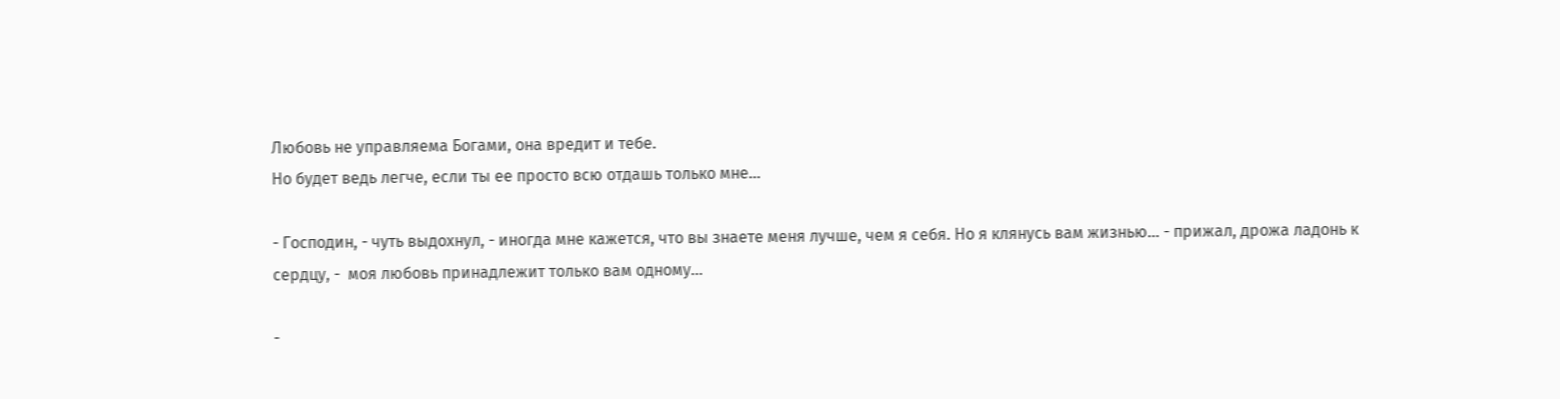Любовь не управляема Богами, она вредит и тебе.
Но будет ведь легче, если ты ее просто всю отдашь только мне...

- Господин, - чуть выдохнул, - иногда мне кажется, что вы знаете меня лучше, чем я себя. Но я клянусь вам жизнью... - прижал, дрожа ладонь к сердцу, -  моя любовь принадлежит только вам одному...

-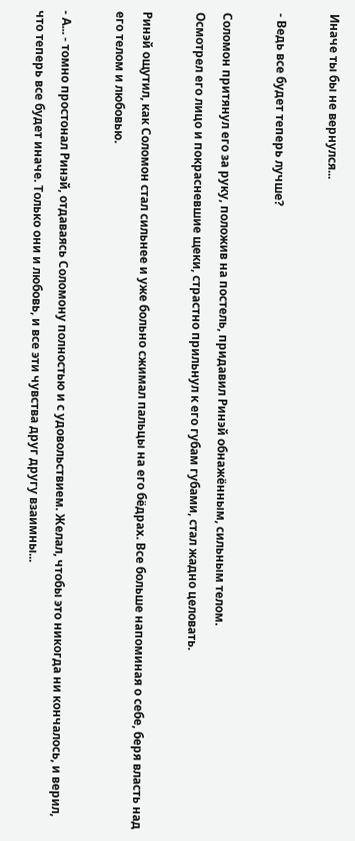Иначе ты бы не вернулся...

- Ведь все будет теперь лучше?

Соломон притянул его за руку, положив на постель, придавил Ринэй обнажённым, сильным телом.
Осмотрел его лицо и покрасневшие щеки, страстно прильнул к его губам губами, стал жадно целовать.

Ринэй ощутил, как Соломон стал сильнее и уже больно сжимал пальцы на его бёдрах. Все больше напоминая о себе, беря власть над его телом и любовью.

- А... - томно простонал Ринэй, отдаваясь Соломону полностью и с удовольствием. Желал, чтобы это никогда ни кончалось, и верил, что теперь все будет иначе. Только они и любовь, и все эти чувства друг другу взаимны...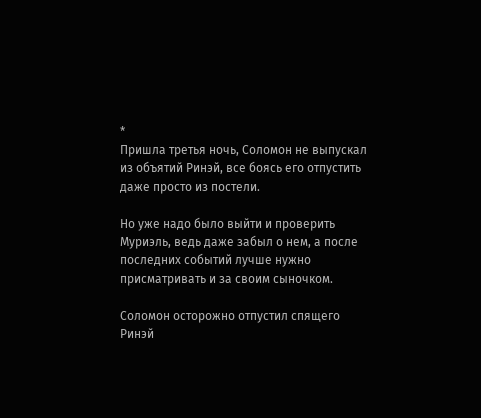*
Пришла третья ночь, Соломон не выпускал из объятий Ринэй, все боясь его отпустить даже просто из постели.

Но уже надо было выйти и проверить Муриэль, ведь даже забыл о нем, а после последних событий лучше нужно присматривать и за своим сыночком.

Соломон осторожно отпустил спящего Ринэй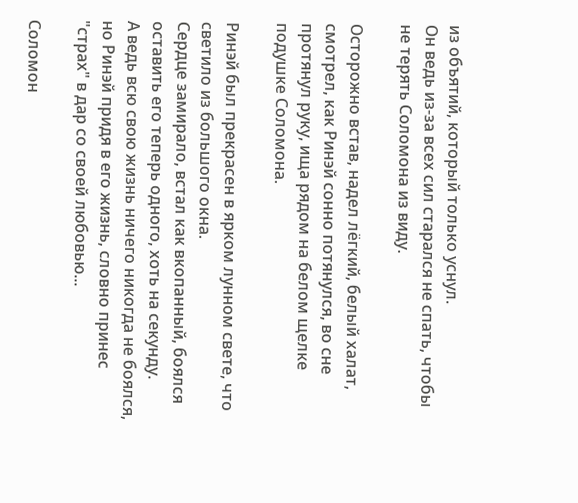из объятий, который только уснул.
Он ведь из-за всех сил старался не спать, чтобы не терять Соломона из виду.

Осторожно встав, надел лёгкий, белый халат, смотрел, как Ринэй сонно потянулся, во сне протянул руку, ища рядом на белом щелке подушке Соломона.

Ринэй был прекрасен в ярком лунном свете, что светило из большого окна.
Сердце замирало, встал как вкопанный, боялся оставить его теперь одного, хоть на секунду.
А ведь всю свою жизнь ничего никогда не боялся, но Ринэй придя в его жизнь, словно принес "страх" в дар со своей любовью...

Соломон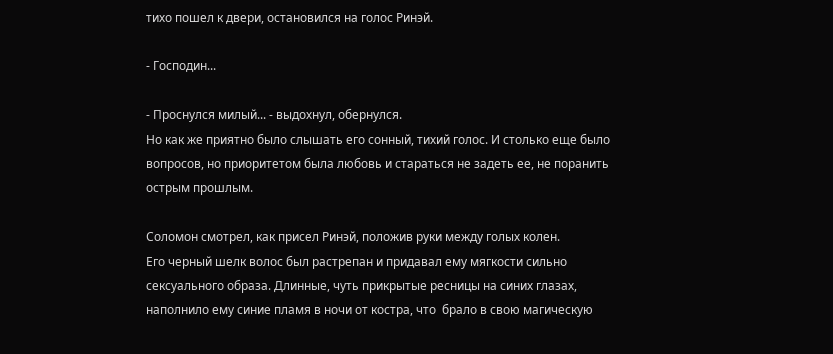тихо пошел к двери, остановился на голос Ринэй.

- Господин...

- Проснулся милый... - выдохнул, обернулся.
Но как же приятно было слышать его сонный, тихий голос. И столько еще было вопросов, но приоритетом была любовь и стараться не задеть ее, не поранить острым прошлым.

Соломон смотрел, как присел Ринэй, положив руки между голых колен.
Его черный шелк волос был растрепан и придавал ему мягкости сильно сексуального образа. Длинные, чуть прикрытые ресницы на синих глазах, наполнило ему синие пламя в ночи от костра, что  брало в свою магическую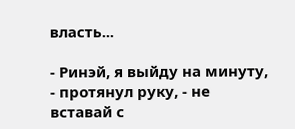власть...

- Ринэй, я выйду на минуту, - протянул руку, - не вставай с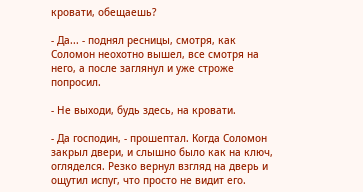кровати, обещаешь?

- Да... - поднял ресницы, смотря, как Соломон неохотно вышел, все смотря на него, а после заглянул и уже строже попросил.

- Не выходи, будь здесь, на кровати.

- Да господин, - прошептал. Когда Соломон закрыл двери, и слышно было как на ключ, огляделся. Резко вернул взгляд на дверь и ощутил испуг, что просто не видит его.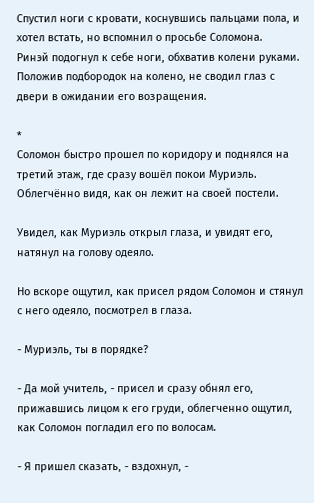Спустил ноги с кровати, коснувшись пальцами пола, и хотел встать, но вспомнил о просьбе Соломона.
Ринэй подогнул к себе ноги, обхватив колени руками. Положив подбородок на колено, не сводил глаз с двери в ожидании его возращения.

*
Соломон быстро прошел по коридору и поднялся на третий этаж, где сразу вошёл покои Муриэль. Облегчённо видя, как он лежит на своей постели.

Увидел, как Муриэль открыл глаза, и увидят его, натянул на голову одеяло.

Но вскоре ощутил, как присел рядом Соломон и стянул с него одеяло, посмотрел в глаза.

- Муриэль, ты в порядке?

- Да мой учитель, - присел и сразу обнял его, прижавшись лицом к его груди, облегченно ощутил, как Соломон погладил его по волосам.

- Я пришел сказать, - вздохнул, -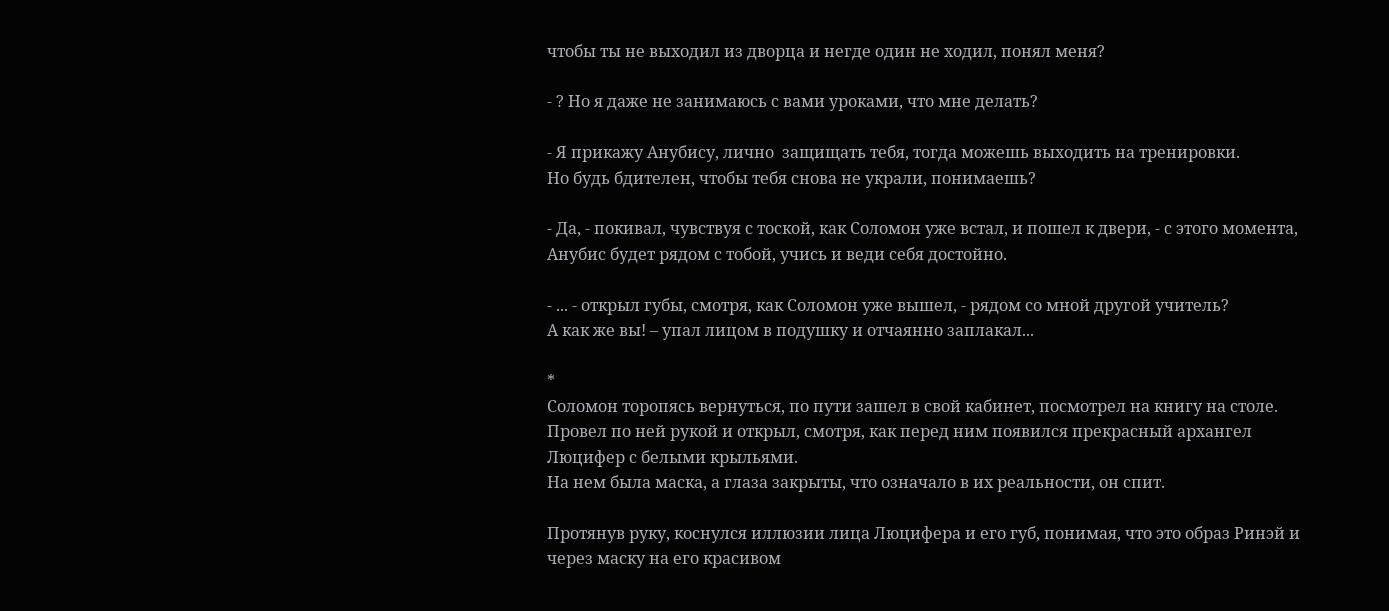чтобы ты не выходил из дворца и негде один не ходил, понял меня?

- ? Но я даже не занимаюсь с вами уроками, что мне делать?

- Я прикажу Анубису, лично  защищать тебя, тогда можешь выходить на тренировки.
Но будь бдителен, чтобы тебя снова не украли, понимаешь?

- Да, - покивал, чувствуя с тоской, как Соломон уже встал, и пошел к двери, - с этого момента, Анубис будет рядом с тобой, учись и веди себя достойно.

- ... - открыл губы, смотря, как Соломон уже вышел, - рядом со мной другой учитель?
А как же вы! – упал лицом в подушку и отчаянно заплакал...

*
Соломон торопясь вернуться, по пути зашел в свой кабинет, посмотрел на книгу на столе. Провел по ней рукой и открыл, смотря, как перед ним появился прекрасный архангел Люцифер с белыми крыльями.
На нем была маска, а глаза закрыты, что означало в их реальности, он спит.

Протянув руку, коснулся иллюзии лица Люцифера и его губ, понимая, что это образ Ринэй и через маску на его красивом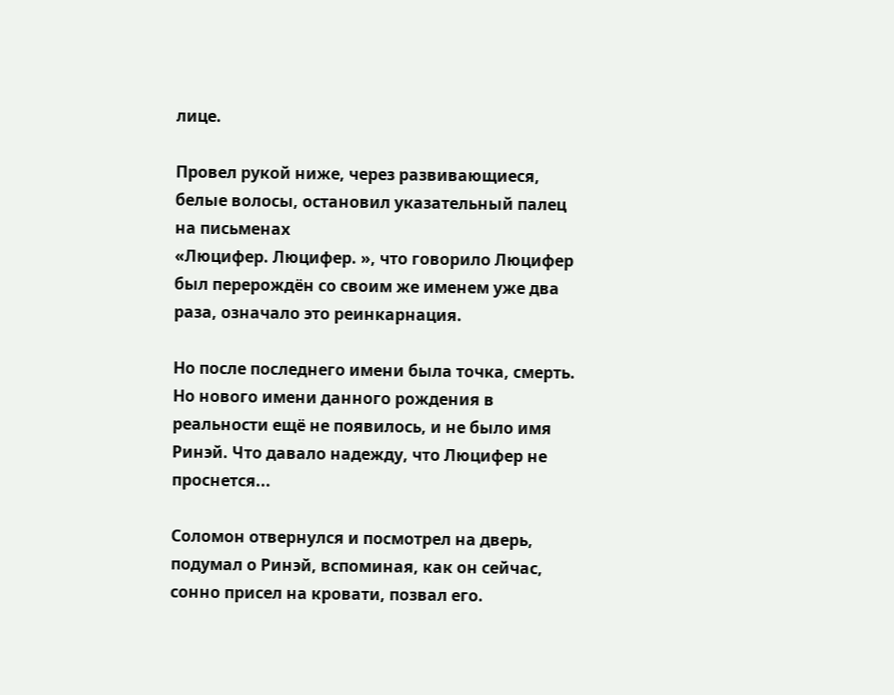лице.

Провел рукой ниже, через развивающиеся, белые волосы, остановил указательный палец на письменах
«Люцифер. Люцифер. », что говорило Люцифер был перерождён со своим же именем уже два раза, означало это реинкарнация.

Но после последнего имени была точка, смерть.
Но нового имени данного рождения в реальности ещё не появилось, и не было имя Ринэй. Что давало надежду, что Люцифер не проснется...

Соломон отвернулся и посмотрел на дверь, подумал о Ринэй, вспоминая, как он сейчас, сонно присел на кровати, позвал его.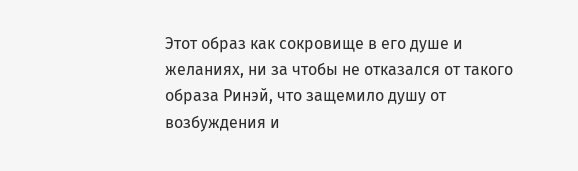Этот образ как сокровище в его душе и желаниях, ни за чтобы не отказался от такого образа Ринэй, что защемило душу от возбуждения и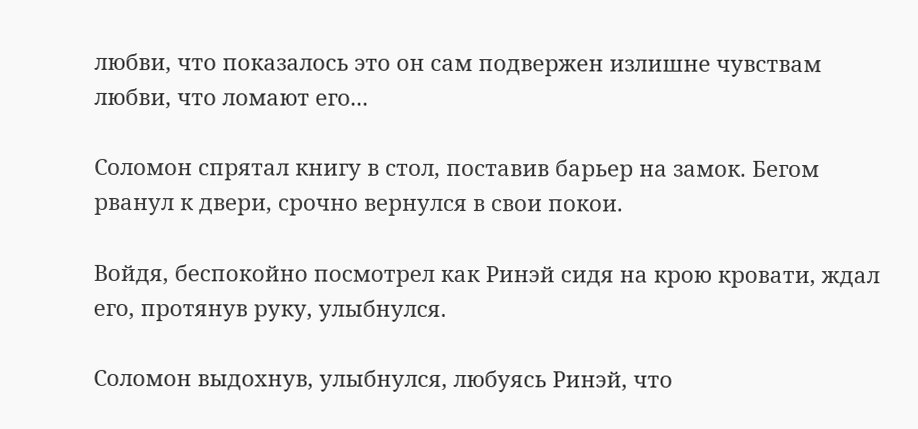любви, что показалось это он сам подвержен излишне чувствам любви, что ломают его...

Соломон спрятал книгу в стол, поставив барьер на замок. Бегом рванул к двери, срочно вернулся в свои покои.

Войдя, беспокойно посмотрел как Ринэй сидя на крою кровати, ждал его, протянув руку, улыбнулся.

Соломон выдохнув, улыбнулся, любуясь Ринэй, что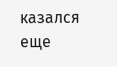казался еще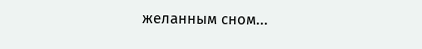желанным сном...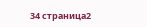34 страница2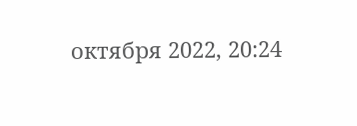октября 2022, 20:24